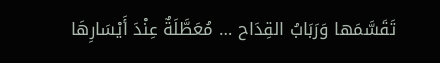تَقَسَّمَها وَرَبَابُ القِدَاح … مُعَطَّلَةٌ عِنْدَ أَيْسَارِهَا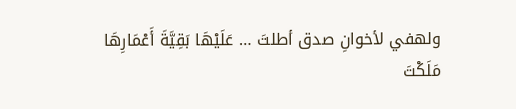ولهفي لأخوانِ صدق أطلتَ … عَلَيْهَا بَقِيَّةَ أَعْمَارِهَا
مَلَكْتَ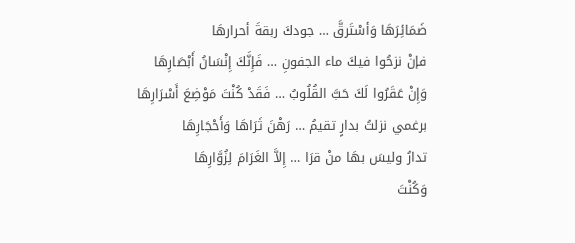ضَمَائِرَهَا وَأسْتَرقَّ … جودكَ ربقةَ أحرارهَا
فإنْ نزحُوا فيكَ ماء الجفونِ … فَإِنَّكَ إِنْسَانُ أَبْصَارِهَا
وَإِنْ عَقَرُوا لَكَ حَبَّ القُلُوبُ … فَقَدْ كُنْتَ مَوْضِعَ أَسْرَارِهَا
برغمي نزلتُ بدارٍ تقيمُ … رَهْنَ ثَرَاهَا وَأَحْجَارِهَا
تدارُ وليسَ بهَا منْ قرَا … إِلاَّ الغَرَامَ لِزُوَّارِهَا
وَكُنْتَ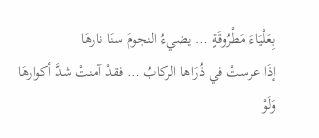بِعَلْيَاءَ مَطْرُوقَةٍ … يضيءُ النجومَ سنَا نارهَا
إذَا عرستْ في ذُرَاها الركابُ … فقدْ آمنتْ شدَّ أكوارهَا
وَلَوْ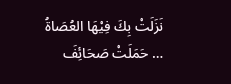نَزَلَتْ بِكَ فِيْهَا العُصَاةُ … حَمَلَتْ صَحَائِفَ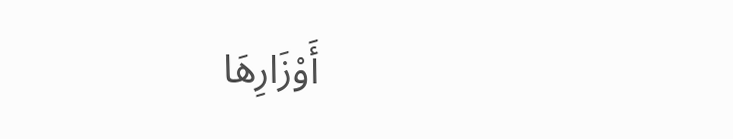أَوْزَارِهَا